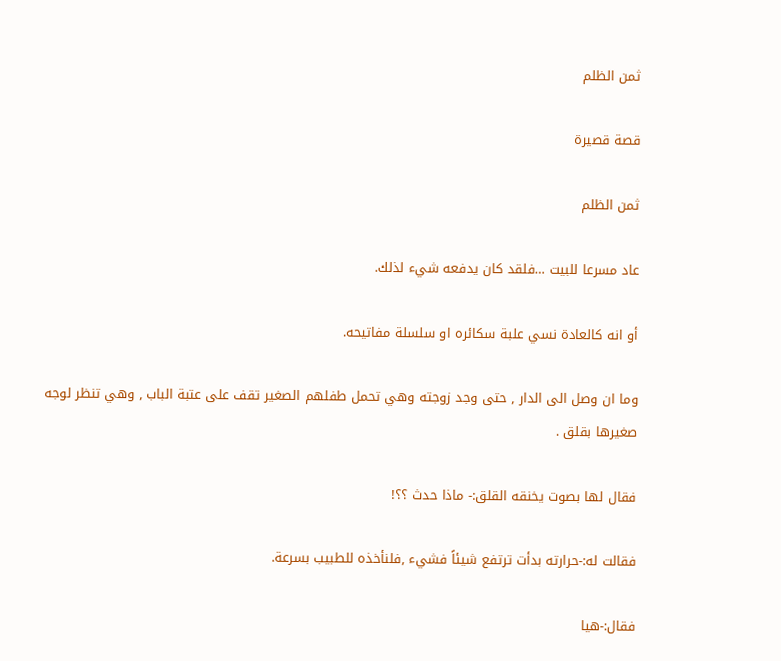ثمن الظلم

قصة قصيرة

ثمن الظلم

عاد مسرعا للبيت …فلقد كان يدفعه شيء لذلك.

أو انه كالعادة نسي علبة سكائره او سلسلة مفاتيحه.

وما ان وصل الى الدار , حتى وجد زوجته وهي تحمل طفلهم الصغير تقف على عتبة الباب , وهي تنظر لوجه صغيرها بقلق .

فقال لها بصوت يخنقه القلق:- ماذا حدث ؟؟!

فقالت له:-حرارته بدأت ترتفع شيئاً فشيء ,فلنأخذه للطبيب بسرعة.

فقال:-هيا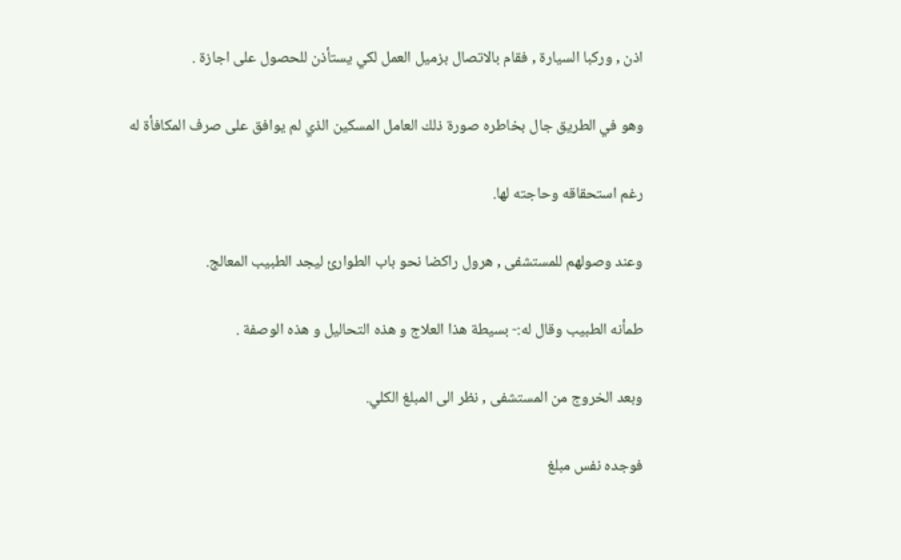اذن , وركبا السيارة , فقام بالاتصال بزميل العمل لكي يستأذن للحصول على اجازة .

وهو في الطريق جال بخاطره صورة ذلك العامل المسكين الذي لم يوافق على صرف المكافأة له

رغم استحقاقه وحاجته لها.

وعند وصولهم للمستشفى , هرول راكضا نحو باب الطوارئ ليجد الطبيب المعالج.

طمأنه الطبيب وقال له:- بسيطة هذا العلاج و هذه التحاليل و هذه الوصفة .

وبعد الخروج من المستشفى , نظر الى المبلغ الكلي.

فوجده نفس مبلغ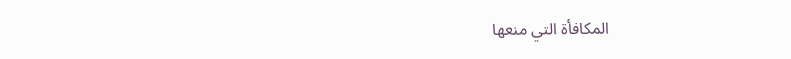المكافأة التي منعها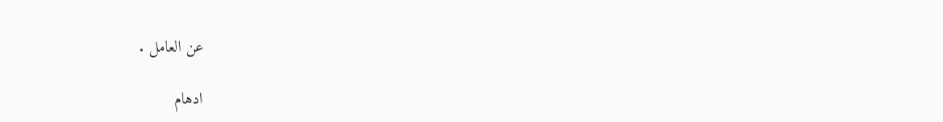عن العامل .

ادهام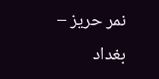نمر حريز – بغداد